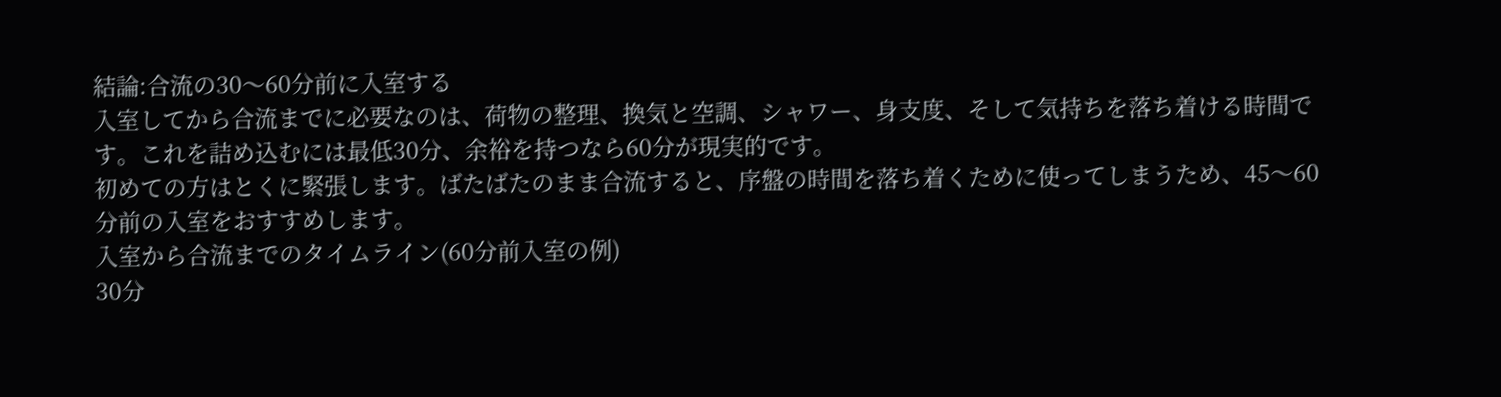結論:合流の30〜60分前に入室する
入室してから合流までに必要なのは、荷物の整理、換気と空調、シャワー、身支度、そして気持ちを落ち着ける時間です。これを詰め込むには最低30分、余裕を持つなら60分が現実的です。
初めての方はとくに緊張します。ばたばたのまま合流すると、序盤の時間を落ち着くために使ってしまうため、45〜60分前の入室をおすすめします。
入室から合流までのタイムライン(60分前入室の例)
30分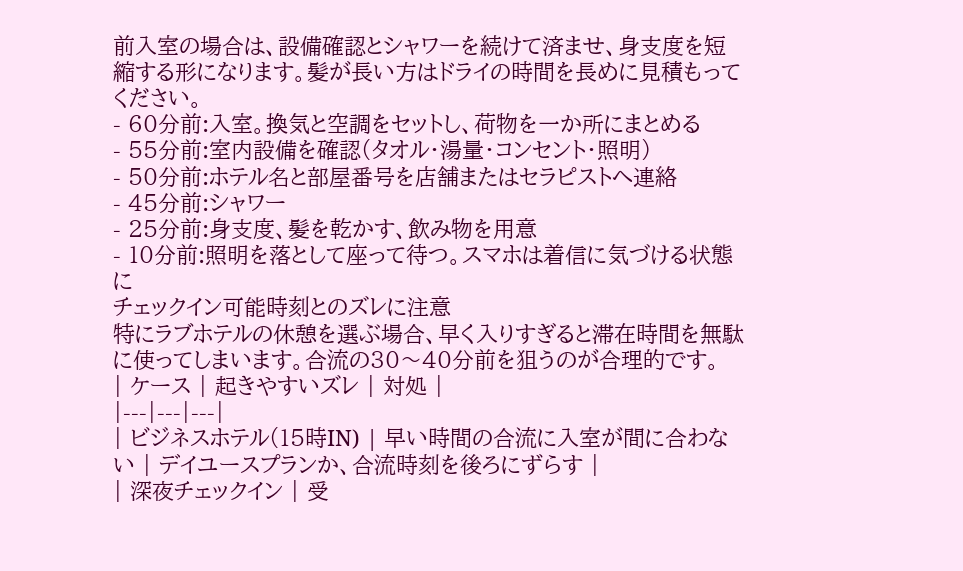前入室の場合は、設備確認とシャワーを続けて済ませ、身支度を短縮する形になります。髪が長い方はドライの時間を長めに見積もってください。
- 60分前:入室。換気と空調をセットし、荷物を一か所にまとめる
- 55分前:室内設備を確認(タオル・湯量・コンセント・照明)
- 50分前:ホテル名と部屋番号を店舗またはセラピストへ連絡
- 45分前:シャワー
- 25分前:身支度、髪を乾かす、飲み物を用意
- 10分前:照明を落として座って待つ。スマホは着信に気づける状態に
チェックイン可能時刻とのズレに注意
特にラブホテルの休憩を選ぶ場合、早く入りすぎると滞在時間を無駄に使ってしまいます。合流の30〜40分前を狙うのが合理的です。
| ケース | 起きやすいズレ | 対処 |
|---|---|---|
| ビジネスホテル(15時IN) | 早い時間の合流に入室が間に合わない | デイユースプランか、合流時刻を後ろにずらす |
| 深夜チェックイン | 受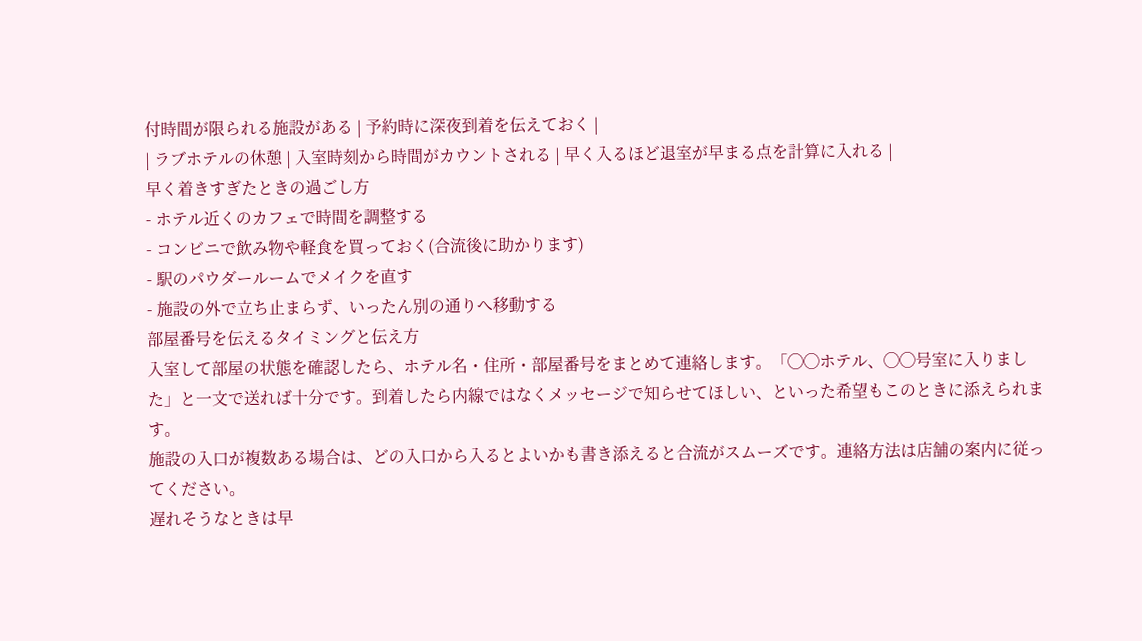付時間が限られる施設がある | 予約時に深夜到着を伝えておく |
| ラブホテルの休憩 | 入室時刻から時間がカウントされる | 早く入るほど退室が早まる点を計算に入れる |
早く着きすぎたときの過ごし方
- ホテル近くのカフェで時間を調整する
- コンビニで飲み物や軽食を買っておく(合流後に助かります)
- 駅のパウダールームでメイクを直す
- 施設の外で立ち止まらず、いったん別の通りへ移動する
部屋番号を伝えるタイミングと伝え方
入室して部屋の状態を確認したら、ホテル名・住所・部屋番号をまとめて連絡します。「◯◯ホテル、◯◯号室に入りました」と一文で送れば十分です。到着したら内線ではなくメッセージで知らせてほしい、といった希望もこのときに添えられます。
施設の入口が複数ある場合は、どの入口から入るとよいかも書き添えると合流がスムーズです。連絡方法は店舗の案内に従ってください。
遅れそうなときは早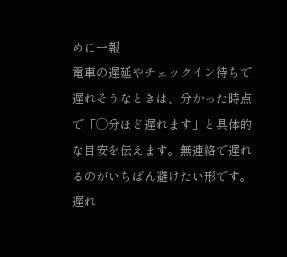めに一報
電車の遅延やチェックイン待ちで遅れそうなときは、分かった時点で「◯分ほど遅れます」と具体的な目安を伝えます。無連絡で遅れるのがいちばん避けたい形です。
遅れ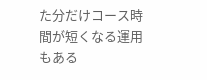た分だけコース時間が短くなる運用もある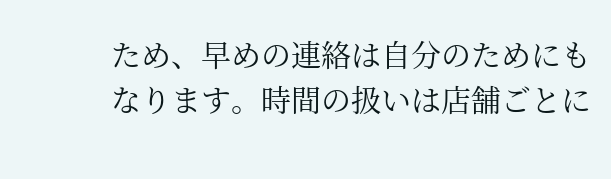ため、早めの連絡は自分のためにもなります。時間の扱いは店舗ごとに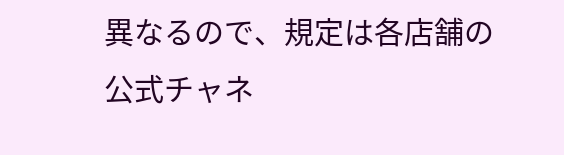異なるので、規定は各店舗の公式チャネ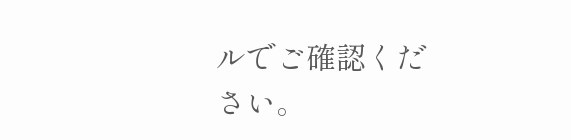ルでご確認ください。